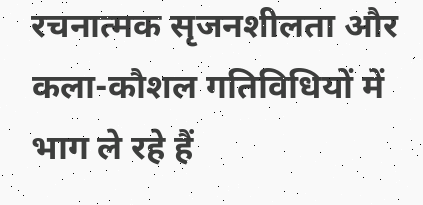रचनात्मक सृजनशीलता और कला-कौशल गतिविधियों में भाग ले रहे हैं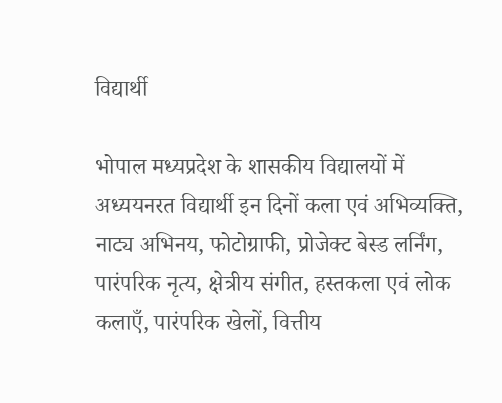विद्यार्थी

भोपाल मध्यप्रदेश के शासकीय विद्यालयों में अध्ययनरत विद्यार्थी इन दिनों कला एवं अभिव्यक्ति, नाट्य अभिनय, फोटोग्राफी, प्रोजेक्ट बेस्ड लर्निंग, पारंपरिक नृत्य, क्षेत्रीय संगीत, हस्तकला एवं लोक कलाएँ, पारंपरिक खेलों, वित्तीय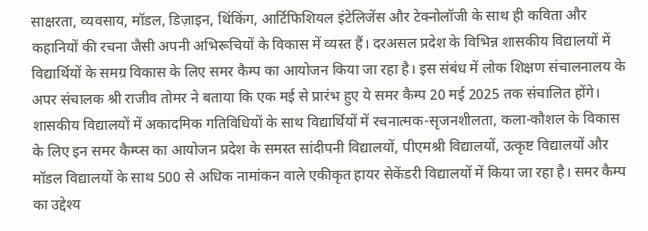साक्षरता, व्यवसाय, मॉडल, डिज़ाइन, थिंकिंग, आर्टिफिशियल इंटेलिजेंस और टेक्नोलॉजी के साथ ही कविता और कहानियों की रचना जैसी अपनी अभिरूचियों के विकास में व्यस्त हैं। दरअसल प्रदेश के विभिन्न शासकीय विद्यालयों में विद्यार्थियों के समग्र विकास के लिए समर कैम्प का आयोजन किया जा रहा है। इस संबंध में लोक शिक्षण संचालनालय के अपर संचालक श्री राजीव तोमर ने बताया कि एक मई से प्रारंभ हुए ये समर कैम्प 20 मई 2025 तक संचालित होंगे। शासकीय विद्यालयों में अकादमिक गतिविधियों के साथ विद्यार्थियों में रचनात्मक-सृजनशीलता, कला-कौशल के विकास के लिए इन समर कैम्प्स का आयोजन प्रदेश के समस्त सांदीपनी विद्यालयों, पीएमश्री विद्यालयों, उत्कृष्ट विद्यालयों और मॉडल विद्यालयों के साथ 500 से अधिक नामांकन वाले एकीकृत हायर सेकेंडरी विद्यालयों में किया जा रहा है। समर कैम्प का उद्देश्य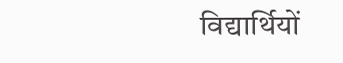विद्यार्थियों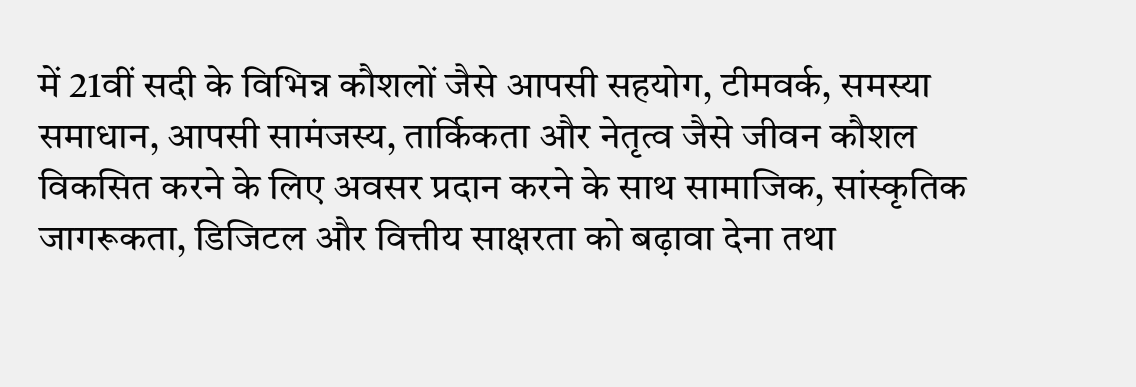में 21वीं सदी के विभिन्न कौशलों जैसे आपसी सहयोग, टीमवर्क, समस्या समाधान, आपसी सामंजस्य, तार्किकता और नेतृत्व जैसे जीवन कौशल विकसित करने के लिए अवसर प्रदान करने के साथ सामाजिक, सांस्कृतिक जागरूकता, डिजिटल और वित्तीय साक्षरता को बढ़ावा देना तथा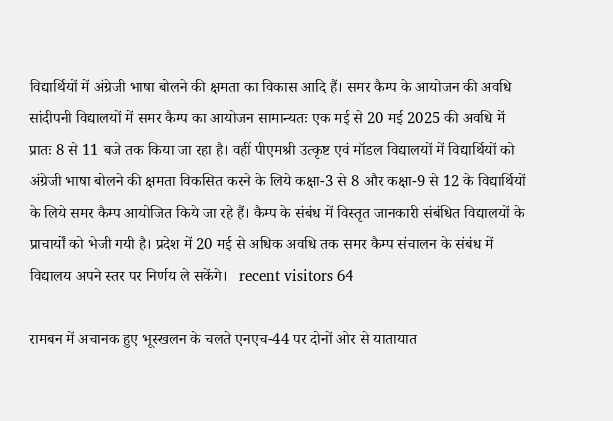विद्यार्थियों में अंग्रेजी भाषा बोलने की क्षमता का विकास आदि हैं। समर कैम्प के आयोजन की अवधि सांदीपनी विद्यालयों में समर कैम्प का आयोजन सामान्यतः एक मई से 20 मई 2025 की अवधि में प्रातः 8 से 11 बजे तक किया जा रहा है। वहीं पीएमश्री उत्कृष्ट एवं मॉडल विद्यालयों में विद्यार्थियों को अंग्रेजी भाषा बोलने की क्षमता विकसित करने के लिये कक्षा-3 से 8 और कक्षा-9 से 12 के विद्यार्थियों के लिये समर कैम्प आयोजित किये जा रहे हैं। कैम्प के संबंध में विस्तृत जानकारी संबंधित विद्यालयों के प्राचार्यों को भेजी गयी है। प्रदेश में 20 मई से अधिक अवधि तक समर कैम्प संचालन के संबंध में विद्यालय अपने स्तर पर निर्णय ले सकेंगे।   recent visitors 64

रामबन में अचानक हुए भूस्खलन के चलते एनएच-44 पर दोनों ओर से यातायात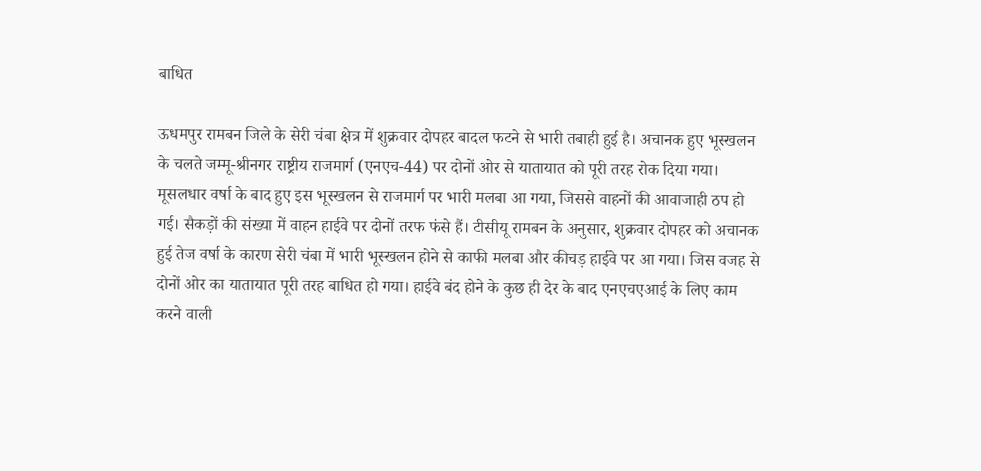बाधित

ऊधमपुर रामबन जिले के सेरी चंबा क्षेत्र में शुक्रवार दोपहर बादल फटने से भारी तबाही हुई है। अचानक हुए भूस्खलन के चलते जम्मू-श्रीनगर राष्ट्रीय राजमार्ग (एनएच-44) पर दोनों ओर से यातायात को पूरी तरह रोक दिया गया। मूसलधार वर्षा के बाद हुए इस भूस्खलन से राजमार्ग पर भारी मलबा आ गया, जिससे वाहनों की आवाजाही ठप हो गई। सैकड़ों की संख्या में वाहन हाईवे पर दोनों तरफ फंसे हैं। टीसीयू रामबन के अनुसार, शुक्रवार दोपहर को अचानक हुई तेज वर्षा के कारण सेरी चंबा में भारी भूस्खलन होने से काफी मलबा और कीचड़ हाईवे पर आ गया। जिस वजह से दोनों ओर का यातायात पूरी तरह बाधित हो गया। हाईवे बंद होने के कुछ ही देर के बाद एनएचएआई के लिए काम करने वाली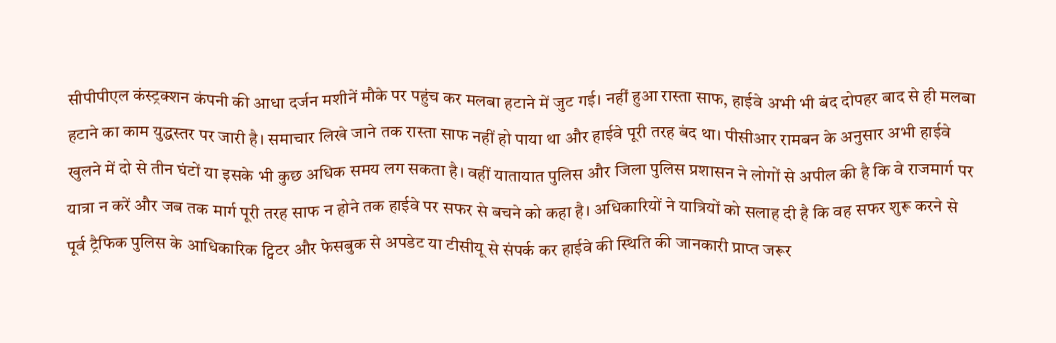सीपीपीएल कंस्ट्रक्शन कंपनी की आधा दर्जन मशीनें मौके पर पहुंच कर मलबा हटाने में जुट गई। नहीं हुआ रास्ता साफ, हाईवे अभी भी बंद दोपहर बाद से ही मलबा हटाने का काम युद्धस्तर पर जारी है। समाचार लिखे जाने तक रास्ता साफ नहीं हो पाया था और हाईवे पूरी तरह बंद था। पीसीआर रामबन के अनुसार अभी हाईवे खुलने में दो से तीन घंटों या इसके भी कुछ अधिक समय लग सकता है। वहीं यातायात पुलिस और जिला पुलिस प्रशासन ने लोगों से अपील की है कि वे राजमार्ग पर यात्रा न करें और जब तक मार्ग पूरी तरह साफ न होने तक हाईवे पर सफर से बचने को कहा है। अधिकारियों ने यात्रियों को सलाह दी है कि वह सफर शुरू करने से पूर्व ट्रैफिक पुलिस के आधिकारिक ट्विटर और फेसबुक से अपडेट या टीसीयू से संपर्क कर हाईवे की स्थिति की जानकारी प्राप्त जरूर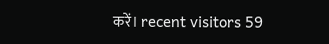करें। recent visitors 59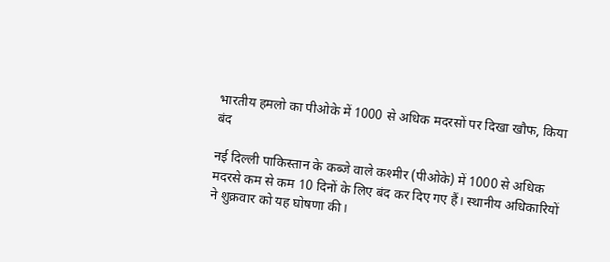भारतीय हमलो का पीओके में 1000 से अधिक मदरसों पर दिखा खौफ, किया बंद

नई दिल्ली पाकिस्तान के कब्जे वाले कश्मीर (पीओके) में 1000 से अधिक मदरसे कम से कम 10 दिनों के लिए बंद कर दिए गए हैं। स्थानीय अधिकारियों ने शुक्रवार को यह घोषणा की।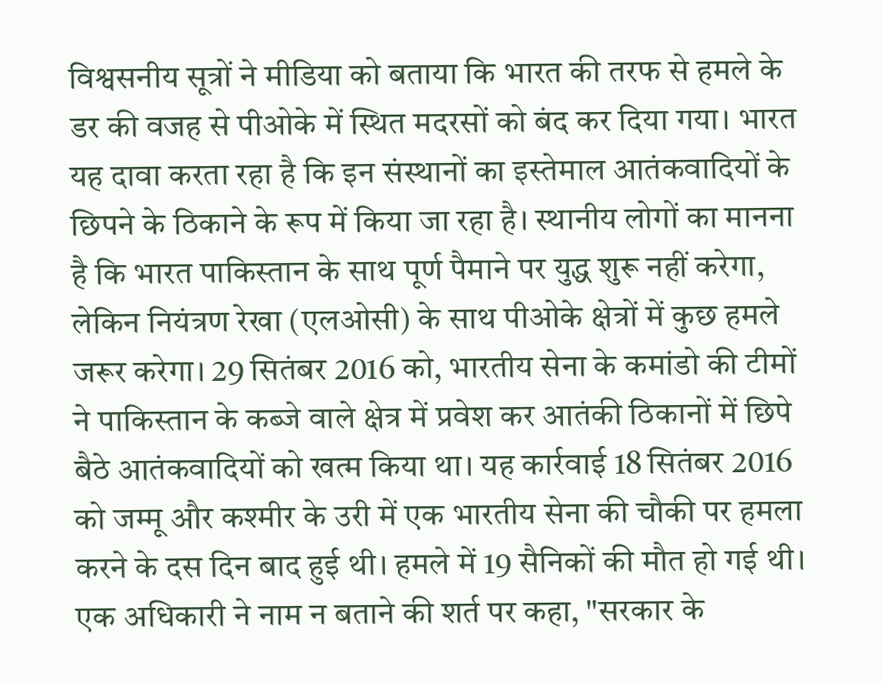विश्वसनीय सूत्रों ने मीडिया को बताया कि भारत की तरफ से हमले के डर की वजह से पीओके में स्थित मदरसों को बंद कर दिया गया। भारत यह दावा करता रहा है कि इन संस्थानों का इस्तेमाल आतंकवादियों के छिपने के ठिकाने के रूप में किया जा रहा है। स्थानीय लोगों का मानना है कि भारत पाकिस्तान के साथ पूर्ण पैमाने पर युद्ध शुरू नहीं करेगा, लेकिन नियंत्रण रेखा (एलओसी) के साथ पीओके क्षेत्रों में कुछ हमले जरूर करेगा। 29 सितंबर 2016 को, भारतीय सेना के कमांडो की टीमों ने पाकिस्तान के कब्जे वाले क्षेत्र में प्रवेश कर आतंकी ठिकानों में छिपे बैठे आतंकवादियों को खत्म किया था। यह कार्रवाई 18 सितंबर 2016 को जम्मू और कश्मीर के उरी में एक भारतीय सेना की चौकी पर हमला करने के दस दिन बाद हुई थी। हमले में 19 सैनिकों की मौत हो गई थी। एक अधिकारी ने नाम न बताने की शर्त पर कहा, "सरकार के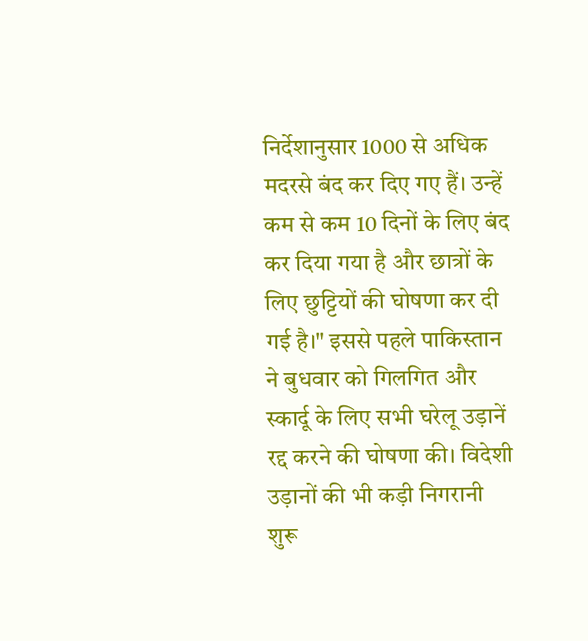निर्देशानुसार 1000 से अधिक मदरसे बंद कर दिए गए हैं। उन्हें कम से कम 10 दिनों के लिए बंद कर दिया गया है और छात्रों के लिए छुट्टियों की घोषणा कर दी गई है।" इससे पहले पाकिस्तान ने बुधवार को गिलगित और स्कार्दू के लिए सभी घरेलू उड़ानें रद्द करने की घोषणा की। विदेशी उड़ानों की भी कड़ी निगरानी शुरू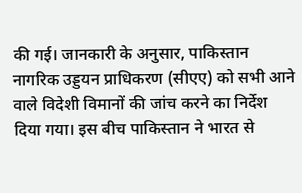की गई। जानकारी के अनुसार, पाकिस्तान नागरिक उड्डयन प्राधिकरण (सीएए) को सभी आने वाले विदेशी विमानों की जांच करने का निर्देश दिया गया। इस बीच पाकिस्तान ने भारत से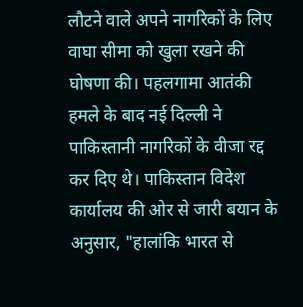लौटने वाले अपने नागरिकों के लिए वाघा सीमा को खुला रखने की घोषणा की। पहलगामा आतंकी हमले के बाद नई दिल्ली ने पाकिस्तानी नागरिकों के वीजा रद्द कर दिए थे। पाकिस्तान विदेश कार्यालय की ओर से जारी बयान के अनुसार, "हालांकि भारत से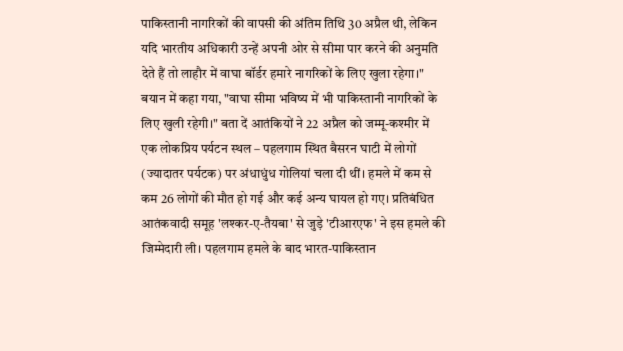पाकिस्तानी नागरिकों की वापसी की अंतिम तिथि 30 अप्रैल थी, लेकिन यदि भारतीय अधिकारी उन्हें अपनी ओर से सीमा पार करने की अनुमति देते हैं तो लाहौर में वाघा बॉर्डर हमारे नागरिकों के लिए खुला रहेगा।" बयान में कहा गया, "वाघा सीमा भविष्य में भी पाकिस्तानी नागरिकों के लिए खुली रहेगी।" बता दें आतंकियों ने 22 अप्रैल को जम्मू-कश्मीर में एक लोकप्रिय पर्यटन स्थल – पहलगाम स्थित बैसरन घाटी में लोगों (ज्यादातर पर्यटक) पर अंधाधुंध गोलियां चला दी थीं। हमले में कम से कम 26 लोगों की मौत हो गई और कई अन्य घायल हो गए। प्रतिबंधित आतंकवादी समूह 'लश्कर-ए-तैयबा' से जुड़े 'टीआरएफ' ने इस हमले की जिम्मेदारी ली। पहलगाम हमले के बाद भारत-पाकिस्तान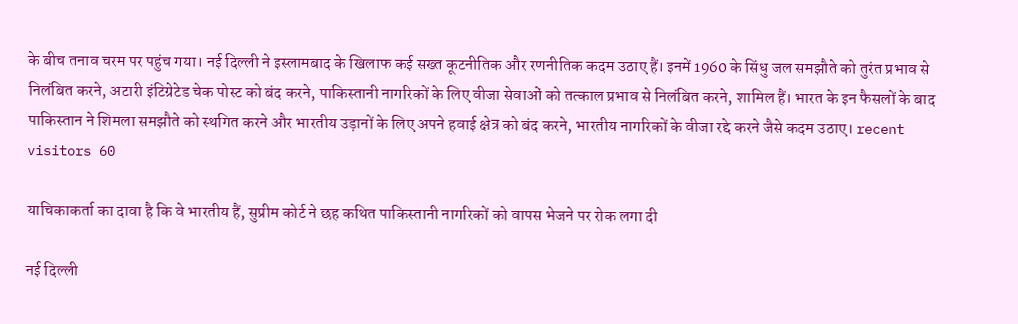के बीच तनाव चरम पर पहुंच गया। नई दिल्ली ने इस्लामबाद के खिलाफ कई सख्त कूटनीतिक और रणनीतिक कदम उठाए हैं। इनमें 1960 के सिंधु जल समझौते को तुरंत प्रभाव से निलंबित करने, अटारी इंटिग्रेटेड चेक पोस्ट को बंद करने, पाकिस्तानी नागरिकों के लिए वीजा सेवाओं को तत्काल प्रभाव से निलंबित करने, शामिल हैं। भारत के इन फैसलों के बाद पाकिस्तान ने शिमला समझौते को स्थगित करने और भारतीय उड़ानों के लिए अपने हवाई क्षेत्र को बंद करने, भारतीय नागरिकों के वीजा रद्दे करने जैसे कदम उठाए। recent visitors 60

याचिकाकर्ता का दावा है कि वे भारतीय हैं, सुप्रीम कोर्ट ने छह कथित पाकिस्तानी नागरिकों को वापस भेजने पर रोक लगा दी

नई दिल्ली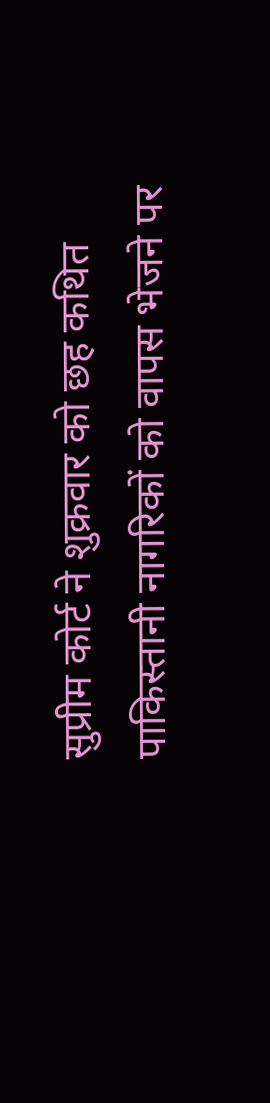सुप्रीम कोर्ट ने शुक्रवार को छह कथित पाकिस्तानी नागरिकों को वापस भेजने पर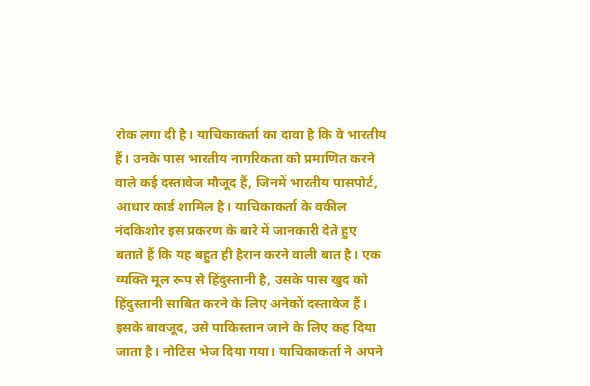रोक लगा दी है। याचिकाकर्ता का दावा है कि वे भारतीय हैं। उनके पास भारतीय नागरिकता को प्रमाणित करने वाले कई दस्तावेज मौजूद हैं, जिनमें भारतीय पासपोर्ट, आधार कार्ड शामिल है। याचिकाकर्ता के वकील नंदकिशोर इस प्रकरण के बारे में जानकारी देते हुए बताते हैं कि यह बहुत ही हैरान करने वाली बात है। एक व्यक्ति मूल रूप से हिंदुस्तानी है, उसके पास खुद को हिंदुस्तानी साबित करने के लिए अनेकों दस्तावेज हैं। इसके बावजूद, उसे पाकिस्तान जाने के लिए कह दिया जाता है। नोटिस भेज दिया गया। याचिकाकर्ता ने अपने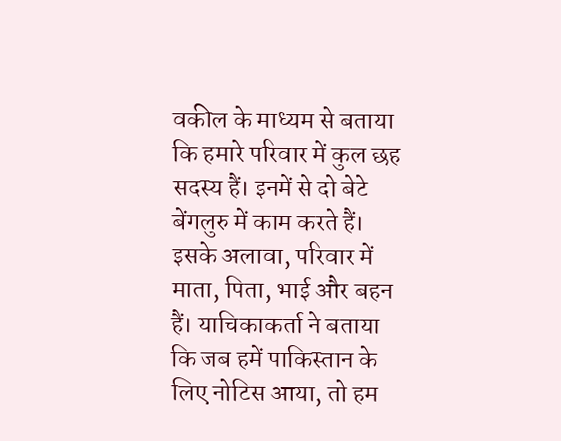वकील के माध्यम से बताया कि हमारे परिवार में कुल छह सदस्य हैं। इनमें से दो बेटे बेंगलुरु में काम करते हैं। इसके अलावा, परिवार में माता, पिता, भाई और बहन हैं। याचिकाकर्ता ने बताया कि जब हमें पाकिस्तान के लिए नोटिस आया, तो हम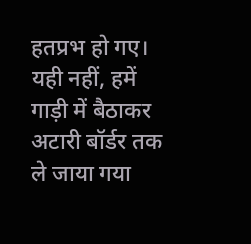हतप्रभ हो गए। यही नहीं, हमें गाड़ी में बैठाकर अटारी बॉर्डर तक ले जाया गया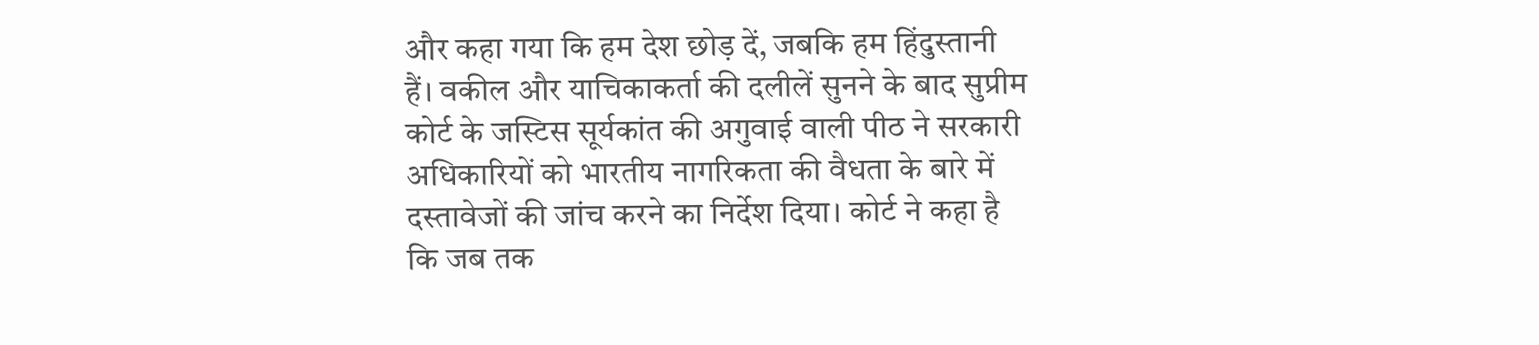और कहा गया कि हम देश छोड़ दें, जबकि हम हिंदुस्तानी हैं। वकील और याचिकाकर्ता की दलीलें सुनने के बाद सुप्रीम कोर्ट के जस्टिस सूर्यकांत की अगुवाई वाली पीठ ने सरकारी अधिकारियों को भारतीय नागरिकता की वैधता के बारे में दस्तावेजों की जांच करने का निर्देश दिया। कोर्ट ने कहा है कि जब तक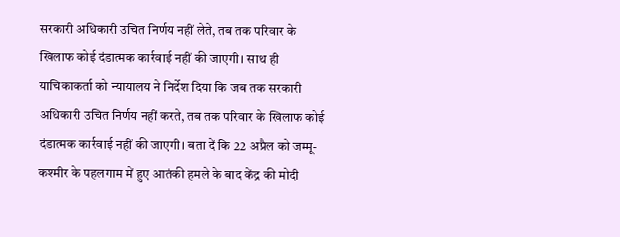सरकारी अधिकारी उचित निर्णय नहीं लेते, तब तक परिवार के खिलाफ कोई दंडात्मक कार्रवाई नहीं की जाएगी। साथ ही याचिकाकर्ता को न्यायालय ने निर्देश दिया कि जब तक सरकारी अधिकारी उचित निर्णय नहीं करते, तब तक परिवार के खिलाफ कोई दंडात्मक कार्रवाई नहीं की जाएगी। बता दें कि 22 अप्रैल को जम्मू-कश्मीर के पहलगाम में हुए आतंकी हमले के बाद केंद्र की मोदी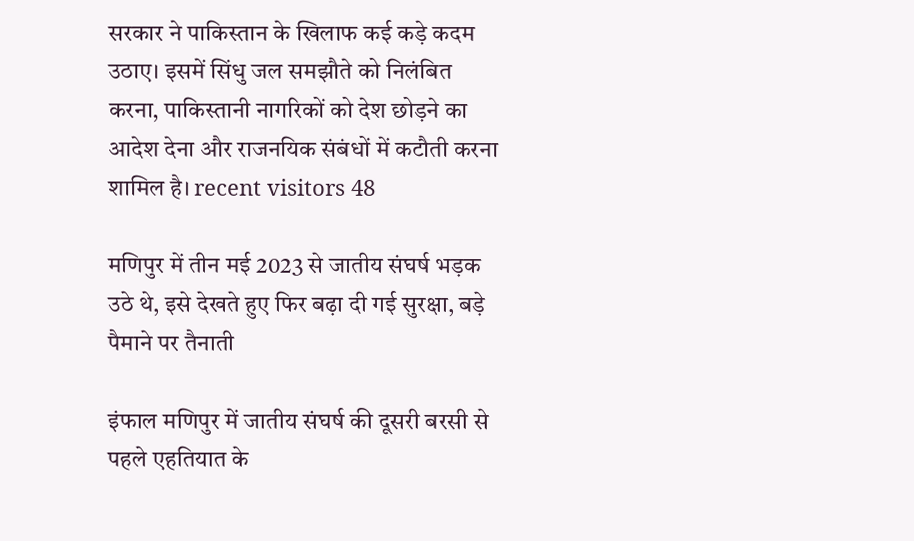सरकार ने पाकिस्तान के खिलाफ कई कड़े कदम उठाए। इसमें सिंधु जल समझौते को निलंबित करना, पाकिस्तानी नागरिकों को देश छोड़ने का आदेश देना और राजनयिक संबंधों में कटौती करना शामिल है। recent visitors 48

मणिपुर में तीन मई 2023 से जातीय संघर्ष भड़क उठे थे, इसे देखते हुए फिर बढ़ा दी गई सुरक्षा, बड़े पैमाने पर तैनाती

इंफाल मणिपुर में जातीय संघर्ष की दूसरी बरसी से पहले एहतियात के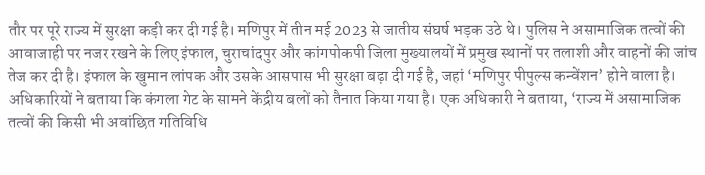तौर पर पूरे राज्य में सुरक्षा कड़ी कर दी गई है। मणिपुर में तीन मई 2023 से जातीय संघर्ष भड़क उठे थे। पुलिस ने असामाजिक तत्वों की आवाजाही पर नजर रखने के लिए इंफाल, चुराचांदपुर और कांगपोकपी जिला मुख्यालयों में प्रमुख स्थानों पर तलाशी और वाहनों की जांच तेज कर दी है। इंफाल के खुमान लांपक और उसके आसपास भी सुरक्षा बढ़ा दी गई है, जहां ‘मणिपुर पीपुल्स कन्वेंशन’ होने वाला है। अधिकारियों ने बताया कि कंगला गेट के सामने केंद्रीय बलों को तैनात किया गया है। एक अधिकारी ने बताया, ‘राज्य में असामाजिक तत्वों की किसी भी अवांछित गतिविधि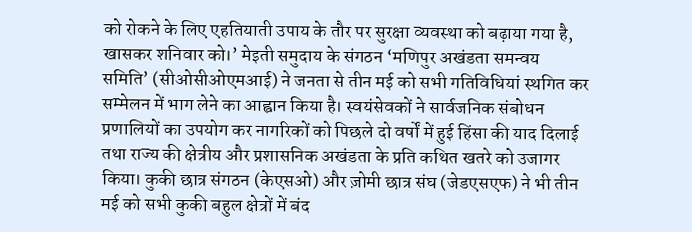को रोकने के लिए एहतियाती उपाय के तौर पर सुरक्षा व्यवस्था को बढ़ाया गया है, खासकर शनिवार को।’ मेइती समुदाय के संगठन ‘मणिपुर अखंडता समन्वय समिति’ (सीओसीओएमआई) ने जनता से तीन मई को सभी गतिविधियां स्थगित कर सम्मेलन में भाग लेने का आह्वान किया है। स्वयंसेवकों ने सार्वजनिक संबोधन प्रणालियों का उपयोग कर नागरिकों को पिछले दो वर्षों में हुई हिंसा की याद दिलाई तथा राज्य की क्षेत्रीय और प्रशासनिक अखंडता के प्रति कथित खतरे को उजागर किया। कुकी छात्र संगठन (केएसओ) और ज़ोमी छात्र संघ (जेडएसएफ) ने भी तीन मई को सभी कुकी बहुल क्षेत्रों में बंद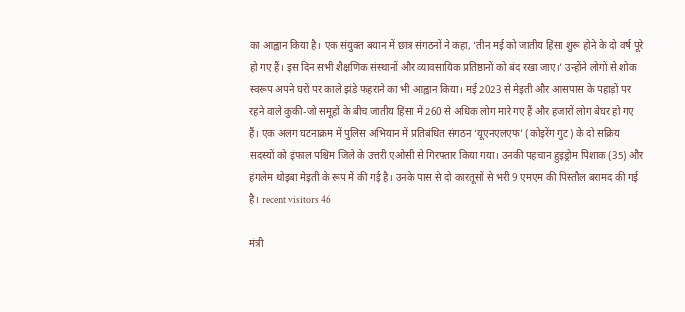का आह्वान किया है। एक संयुक्त बयान में छात्र संगठनों ने कहा, ‘तीन मई को जातीय हिंसा शुरू होने के दो वर्ष पूरे हो गए हैं। इस दिन सभी शैक्षणिक संस्थानों और व्यावसायिक प्रतिष्ठानों को बंद रखा जाए।’ उन्होंने लोगों से शोक स्वरूप अपने घरों पर काले झंडे फहराने का भी आह्वान किया। मई 2023 से मेइती और आसपास के पहाड़ों पर रहने वाले कुकी-जो समूहों के बीच जातीय हिंसा में 260 से अधिक लोग मारे गए हैं और हजारों लोग बेघर हो गए हैं। एक अलग घटनाक्रम में पुलिस अभियान में प्रतिबंधित संगठन ‘यूएनएलएफ’ (कोइरेंग गुट) के दो सक्रिय सदस्यों को इंफाल पश्चिम जिले के उत्तरी एओसी से गिरफ्तार किया गया। उनकी पहचान हुइड्रोम पिशाक (35) और हंगलेम थोइबा मेइती के रूप में की गई है। उनके पास से दो कारतूसों से भरी 9 एमएम की पिस्तौल बरामद की गई है। recent visitors 46

मंत्री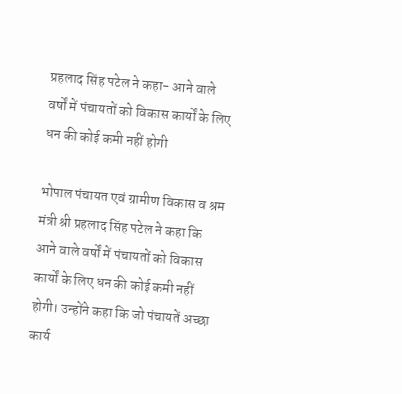प्रहलाद सिंह पटेल ने कहा- आने वाले वर्षों में पंचायतों को विकास कार्यों के लिए धन की कोई कमी नहीं होगी

भोपाल पंचायत एवं ग्रामीण विकास व श्रम मंत्री श्री प्रहलाद सिंह पटेल ने कहा कि आने वाले वर्षों में पंचायतों को विकास कार्यों के लिए धन की कोई कमी नहीं होगी। उन्होंने कहा कि जो पंचायतें अच्छा कार्य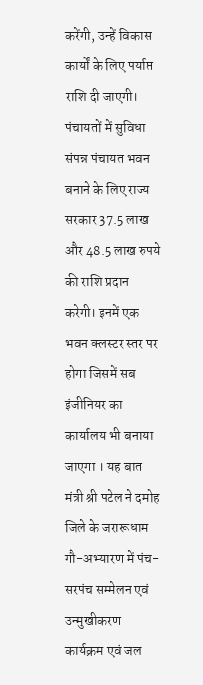करेंगी, उन्हें विकास कार्यों के लिए पर्याप्त राशि दी जाएगी। पंचायतों में सुविधा संपन्न पंचायत भवन बनाने के लिए राज्य सरकार 37.5 लाख और 48.5 लाख रुपये की राशि प्रदान करेगी। इनमें एक भवन क्लस्टर स्तर पर होगा जिसमें सब इंजीनियर का कार्यालय भी बनाया जाएगा । यह बात मंत्री श्री पटेल ने दमोह जिले के जरारूधाम गौ-अभ्यारण में पंच-सरपंच सम्मेलन एवं उन्मुखीकरण कार्यक्रम एवं जल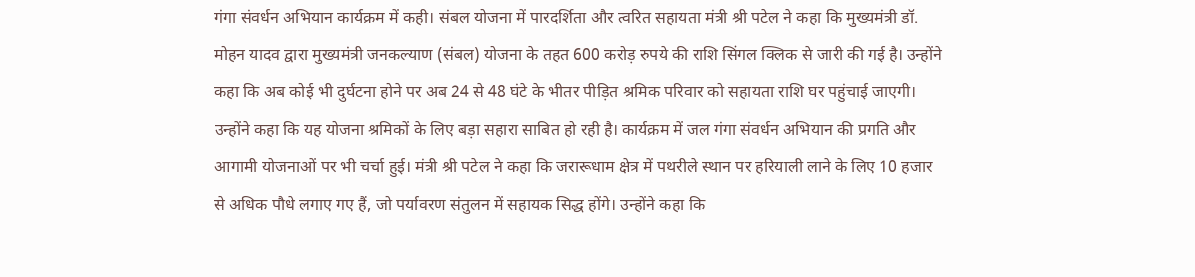गंगा संवर्धन अभियान कार्यक्रम में कही। संबल योजना में पारदर्शिता और त्वरित सहायता मंत्री श्री पटेल ने कहा कि मुख्यमंत्री डॉ. मोहन यादव द्वारा मुख्यमंत्री जनकल्याण (संबल) योजना के तहत 600 करोड़ रुपये की राशि सिंगल क्लिक से जारी की गई है। उन्होंने कहा कि अब कोई भी दुर्घटना होने पर अब 24 से 48 घंटे के भीतर पीड़ित श्रमिक परिवार को सहायता राशि घर पहुंचाई जाएगी। उन्होंने कहा कि यह योजना श्रमिकों के लिए बड़ा सहारा साबित हो रही है। कार्यक्रम में जल गंगा संवर्धन अभियान की प्रगति और आगामी योजनाओं पर भी चर्चा हुई। मंत्री श्री पटेल ने कहा कि जरारूधाम क्षेत्र में पथरीले स्थान पर हरियाली लाने के लिए 10 हजार से अधिक पौधे लगाए गए हैं, जो पर्यावरण संतुलन में सहायक सिद्ध होंगे। उन्होंने कहा कि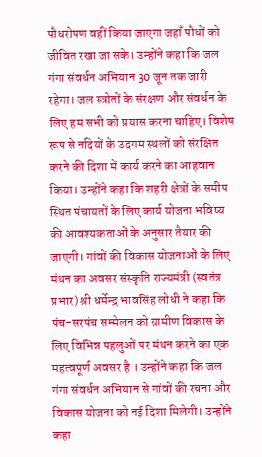पौधरोपण वहीं किया जाएगा जहाँ पौधों को जीवित रखा जा सके। उन्होंने कहा कि जल गंगा संवर्धन अभियान 30 जून तक जारी रहेगा। जल स्त्रोतों के संरक्षण और संवर्धन के लिए हम सभी को प्रयास करना चाहिए। विशेष रूप से नदियों के उदगम स्थलों को संरक्षित करने की दिशा में कार्य करने का आहवान किया। उन्होंने कहा कि शहरी क्षेत्रों के समीप स्थित पंचायतों के लिए कार्य योजना भविष्य की आवश्यकताओं के अनुसार तैयार की जाएगी। गांवों की विकास योजनाओं के लिए मंथन का अवसर संस्कृति राज्यमंत्री (स्वतंत्र प्रभार) श्री धर्मेन्द्र भावसिंह लोधी ने कहा कि पंच-सरपंच सम्मेलन को ग्रामीण विकास के लिए विभिन्न पहलुओं पर मंथन करने का एक महत्वपूर्ण अवसर है । उन्होंने कहा कि जल गंगा संवर्धन अभियान से गांवों की रचना और विकास योजना को नई दिशा मिलेगी। उन्होंने कहा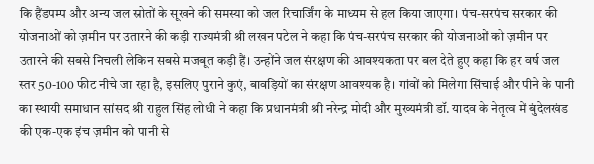कि हैंडपम्प और अन्य जल स्रोतों के सूखने की समस्या को जल रिचार्जिंग के माध्यम से हल किया जाएगा। पंच-सरपंच सरकार की योजनाओं को ज़मीन पर उतारने की कड़ी राज्यमंत्री श्री लखन पटेल ने कहा कि पंच-सरपंच सरकार की योजनाओं को ज़मीन पर उतारने की सबसे निचली लेकिन सबसे मजबूत कड़ी हैं। उन्होंने जल संरक्षण की आवश्यकता पर बल देते हुए कहा कि हर वर्ष जल स्तर 50-100 फीट नीचे जा रहा है, इसलिए पुराने कुएं, बावड़ियों का संरक्षण आवश्यक है। गांवों को मिलेगा सिंचाई और पीने के पानी का स्थायी समाधान सांसद श्री राहुल सिंह लोधी ने कहा कि प्रधानमंत्री श्री नरेन्द्र मोदी और मुख्यमंत्री डॉ. यादव के नेतृत्व में बुंदेलखंड की एक-एक इंच ज़मीन को पानी से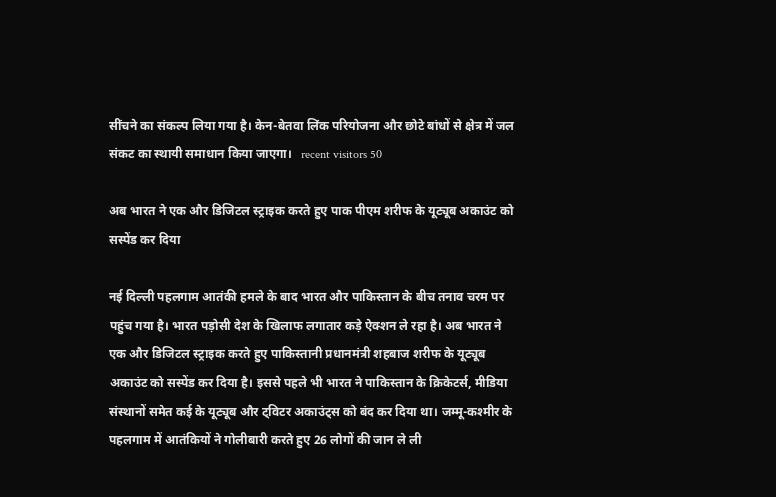सींचने का संकल्प लिया गया है। केन-बेतवा लिंक परियोजना और छोटे बांधों से क्षेत्र में जल संकट का स्थायी समाधान किया जाएगा।   recent visitors 50

अब भारत ने एक और डिजिटल स्ट्राइक करते हुए पाक पीएम शरीफ के यूट्यूब अकाउंट को सस्पेंड कर दिया

नई दिल्ली पहलगाम आतंकी हमले के बाद भारत और पाकिस्तान के बीच तनाव चरम पर पहुंच गया है। भारत पड़ोसी देश के खिलाफ लगातार कड़े ऐक्शन ले रहा है। अब भारत ने एक और डिजिटल स्ट्राइक करते हुए पाकिस्तानी प्रधानमंत्री शहबाज शरीफ के यूट्यूब अकाउंट को सस्पेंड कर दिया है। इससे पहले भी भारत ने पाकिस्तान के क्रिकेटर्स, मीडिया संस्थानों समेत कई के यूट्यूब और ट्विटर अकाउंट्स को बंद कर दिया था। जम्मू-कश्मीर के पहलगाम में आतंकियों ने गोलीबारी करते हुए 26 लोगों की जान ले ली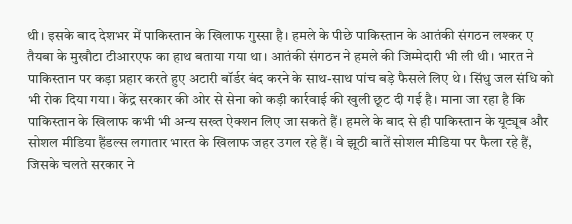थी। इसके बाद देशभर में पाकिस्तान के खिलाफ गुस्सा है। हमले के पीछे पाकिस्तान के आतंकी संगठन लश्कर ए तैयबा के मुखौटा टीआरएफ का हाथ बताया गया था। आतंकी संगठन ने हमले की जिम्मेदारी भी ली थी। भारत ने पाकिस्तान पर कड़ा प्रहार करते हुए अटारी बॉर्डर बंद करने के साथ-साथ पांच बड़े फैसले लिए थे। सिंधु जल संधि को भी रोक दिया गया। केंद्र सरकार की ओर से सेना को कड़ी कार्रवाई की खुली छूट दी गई है। माना जा रहा है कि पाकिस्तान के खिलाफ कभी भी अन्य सख्त ऐक्शन लिए जा सकते हैं। हमले के बाद से ही पाकिस्तान के यूट्यूब और सोशल मीडिया हैंडल्स लगातार भारत के खिलाफ जहर उगल रहे हैं। वे झूठी बातें सोशल मीडिया पर फैला रहे हैं, जिसके चलते सरकार ने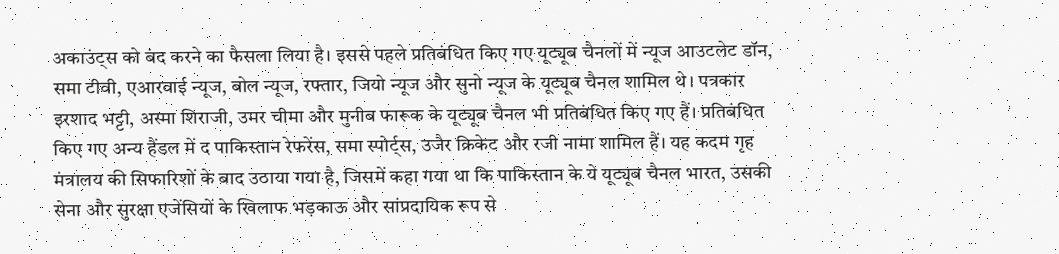अकाउंट्स को बंद करने का फैसला लिया है। इससे पहले प्रतिबंधित किए गए यूट्यूब चैनलों में न्यूज आउटलेट डॉन, समा टीवी, एआरवाई न्यूज, बोल न्यूज, रफ्तार, जियो न्यूज और सुनो न्यूज के यूट्यूब चैनल शामिल थे। पत्रकार इरशाद भट्टी, अस्मा शिराजी, उमर चीमा और मुनीब फारूक के यूट्यूब चैनल भी प्रतिबंधित किए गए हैं। प्रतिबंधित किए गए अन्य हैंडल में द पाकिस्तान रेफरेंस, समा स्पोर्ट्स, उजैर क्रिकेट और रजी नामा शामिल हैं। यह कदम गृह मंत्रालय की सिफारिशों के बाद उठाया गया है, जिसमें कहा गया था कि पाकिस्तान के ये यूट्यूब चैनल भारत, उसकी सेना और सुरक्षा एजेंसियों के खिलाफ भड़काऊ और सांप्रदायिक रूप से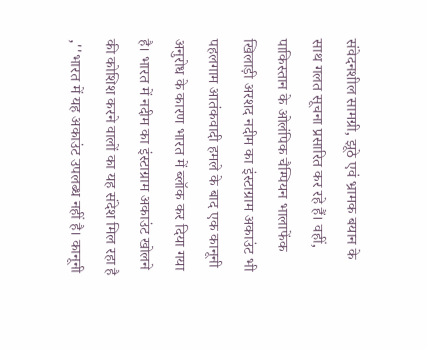संवेदनशील सामग्री, झूठे एवं भ्रामक बयान के साथ गलत सूचना प्रसारित कर रहे हैं। वहीं, पाकिस्तान के ओलंपिक चैम्पियन भालाफेंक खिलाड़ी अरशद नदीम का इंस्टाग्राम अकाउंट भी पहलगाम आतंकवादी हमले के बाद एक कानूनी अनुरोध के कारण भारत में ब्लॉक कर दिया गया है। भारत में नदीम का इंस्टाग्राम अकाउंट खोलने की कोशिश करने वालों का यह संदेश मिल रहा है ,''भारत में यह अकाउंट उपलब्ध नहीं है। कानूनी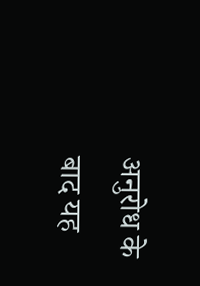अनुरोध के बाद यह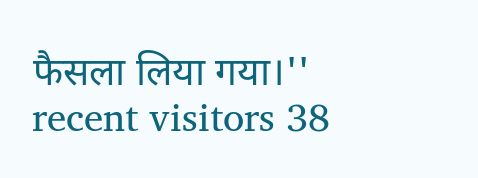फैसला लिया गया।'' recent visitors 38